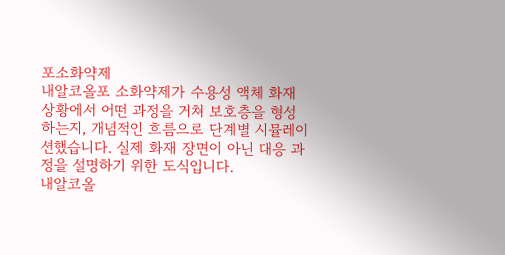포소화약제
내알코올포 소화약제가 수용성 액체 화재 상황에서 어떤 과정을 거쳐 보호층을 형성하는지, 개념적인 흐름으로 단계별 시뮬레이션했습니다. 실제 화재 장면이 아닌 대응 과정을 설명하기 위한 도식입니다.
내알코올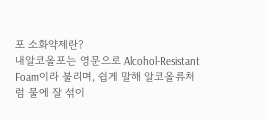포 소화약제란?
내알코올포는 영문으로 Alcohol-Resistant Foam이라 불리며, 쉽게 말해 알코올류처럼 물에 잘 섞이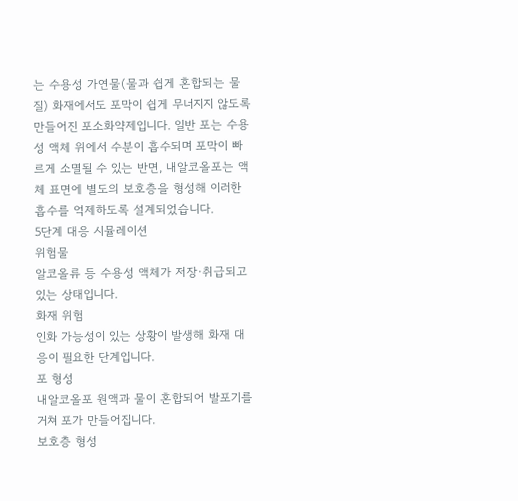는 수용성 가연물(물과 쉽게 혼합되는 물질) 화재에서도 포막이 쉽게 무너지지 않도록 만들어진 포소화약제입니다. 일반 포는 수용성 액체 위에서 수분이 흡수되며 포막이 빠르게 소멸될 수 있는 반면, 내알코올포는 액체 표면에 별도의 보호층을 형성해 이러한 흡수를 억제하도록 설계되었습니다.
5단계 대응 시뮬레이션
위험물
알코올류 등 수용성 액체가 저장·취급되고 있는 상태입니다.
화재 위험
인화 가능성이 있는 상황이 발생해 화재 대응이 필요한 단계입니다.
포 형성
내알코올포 원액과 물이 혼합되어 발포기를 거쳐 포가 만들어집니다.
보호층 형성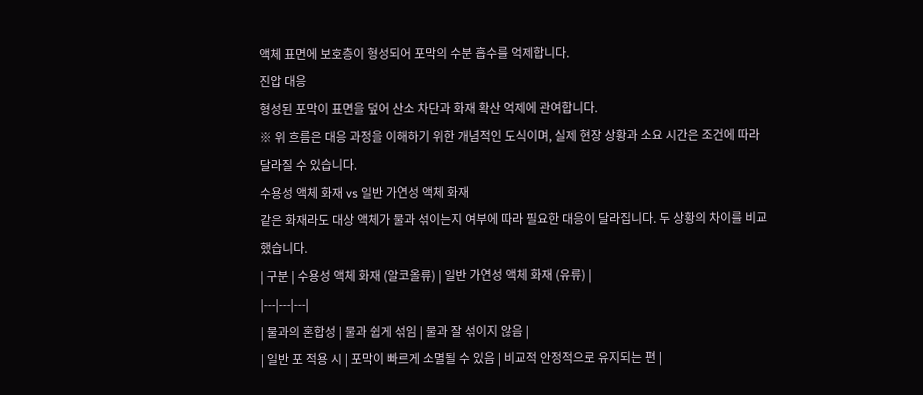액체 표면에 보호층이 형성되어 포막의 수분 흡수를 억제합니다.
진압 대응
형성된 포막이 표면을 덮어 산소 차단과 화재 확산 억제에 관여합니다.
※ 위 흐름은 대응 과정을 이해하기 위한 개념적인 도식이며, 실제 현장 상황과 소요 시간은 조건에 따라 달라질 수 있습니다.
수용성 액체 화재 vs 일반 가연성 액체 화재
같은 화재라도 대상 액체가 물과 섞이는지 여부에 따라 필요한 대응이 달라집니다. 두 상황의 차이를 비교했습니다.
| 구분 | 수용성 액체 화재 (알코올류) | 일반 가연성 액체 화재 (유류) |
|---|---|---|
| 물과의 혼합성 | 물과 쉽게 섞임 | 물과 잘 섞이지 않음 |
| 일반 포 적용 시 | 포막이 빠르게 소멸될 수 있음 | 비교적 안정적으로 유지되는 편 |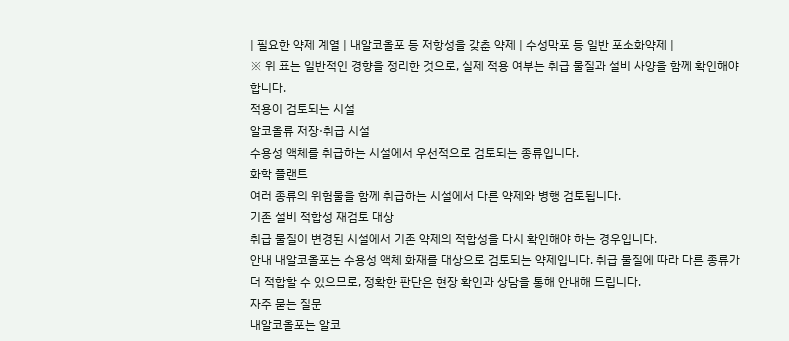| 필요한 약제 계열 | 내알코올포 등 저항성을 갖춘 약제 | 수성막포 등 일반 포소화약제 |
※ 위 표는 일반적인 경향을 정리한 것으로, 실제 적용 여부는 취급 물질과 설비 사양을 함께 확인해야 합니다.
적용이 검토되는 시설
알코올류 저장·취급 시설
수용성 액체를 취급하는 시설에서 우선적으로 검토되는 종류입니다.
화학 플랜트
여러 종류의 위험물을 함께 취급하는 시설에서 다른 약제와 병행 검토됩니다.
기존 설비 적합성 재검토 대상
취급 물질이 변경된 시설에서 기존 약제의 적합성을 다시 확인해야 하는 경우입니다.
안내 내알코올포는 수용성 액체 화재를 대상으로 검토되는 약제입니다. 취급 물질에 따라 다른 종류가 더 적합할 수 있으므로, 정확한 판단은 현장 확인과 상담을 통해 안내해 드립니다.
자주 묻는 질문
내알코올포는 알코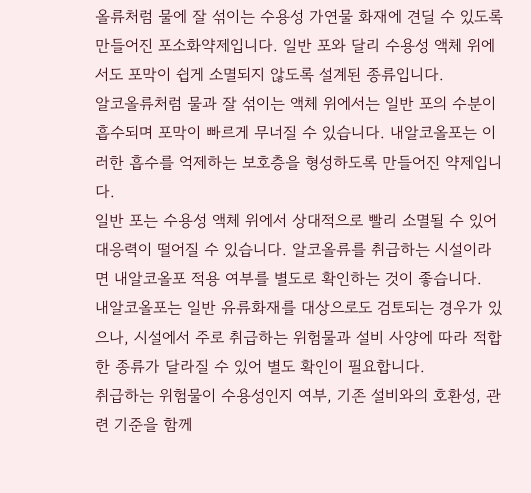올류처럼 물에 잘 섞이는 수용성 가연물 화재에 견딜 수 있도록 만들어진 포소화약제입니다. 일반 포와 달리 수용성 액체 위에서도 포막이 쉽게 소멸되지 않도록 설계된 종류입니다.
알코올류처럼 물과 잘 섞이는 액체 위에서는 일반 포의 수분이 흡수되며 포막이 빠르게 무너질 수 있습니다. 내알코올포는 이러한 흡수를 억제하는 보호층을 형성하도록 만들어진 약제입니다.
일반 포는 수용성 액체 위에서 상대적으로 빨리 소멸될 수 있어 대응력이 떨어질 수 있습니다. 알코올류를 취급하는 시설이라면 내알코올포 적용 여부를 별도로 확인하는 것이 좋습니다.
내알코올포는 일반 유류화재를 대상으로도 검토되는 경우가 있으나, 시설에서 주로 취급하는 위험물과 설비 사양에 따라 적합한 종류가 달라질 수 있어 별도 확인이 필요합니다.
취급하는 위험물이 수용성인지 여부, 기존 설비와의 호환성, 관련 기준을 함께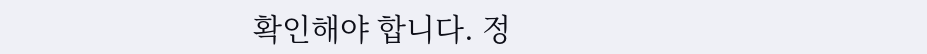확인해야 합니다. 정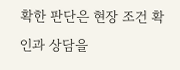확한 판단은 현장 조건 확인과 상담을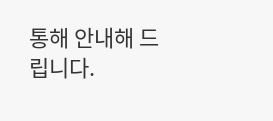통해 안내해 드립니다.